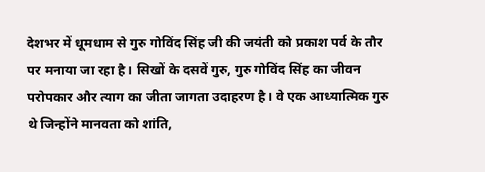देशभर में धूमधाम से गुरु गोविंद सिंह जी की जयंती को प्रकाश पर्व के तौर पर मनाया जा रहा है। सिखों के दसवें गुरु, गुरु गोविंद सिंह का जीवन परोपकार और त्याग का जीता जागता उदाहरण है। वे एक आध्यात्मिक गुरु थे जिन्होंने मानवता को शांति,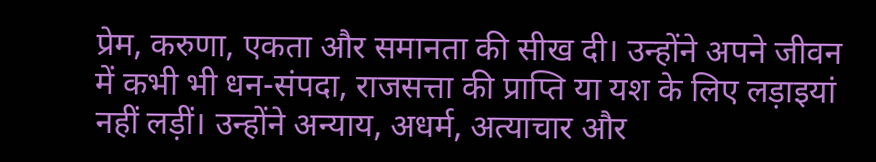प्रेम, करुणा, एकता और समानता की सीख दी। उन्होंने अपने जीवन में कभी भी धन-संपदा, राजसत्ता की प्राप्ति या यश के लिए लड़ाइयां नहीं लड़ीं। उन्होंने अन्याय, अधर्म, अत्याचार और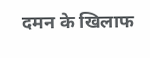दमन के खिलाफ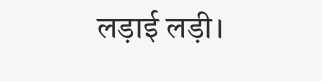लड़ाई लड़ी।